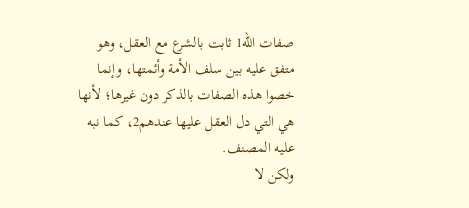صفات الله1 ثابت بالشرع مع العقل، وهو متفق عليه بين سلف الأمة وأئمتها، وإنما خصوا هذه الصفات بالذكر دون غيرها؛ لأنها هي التي دل العقل عليها عندهم2، كما نبه عليه المصنف.
ولكن لا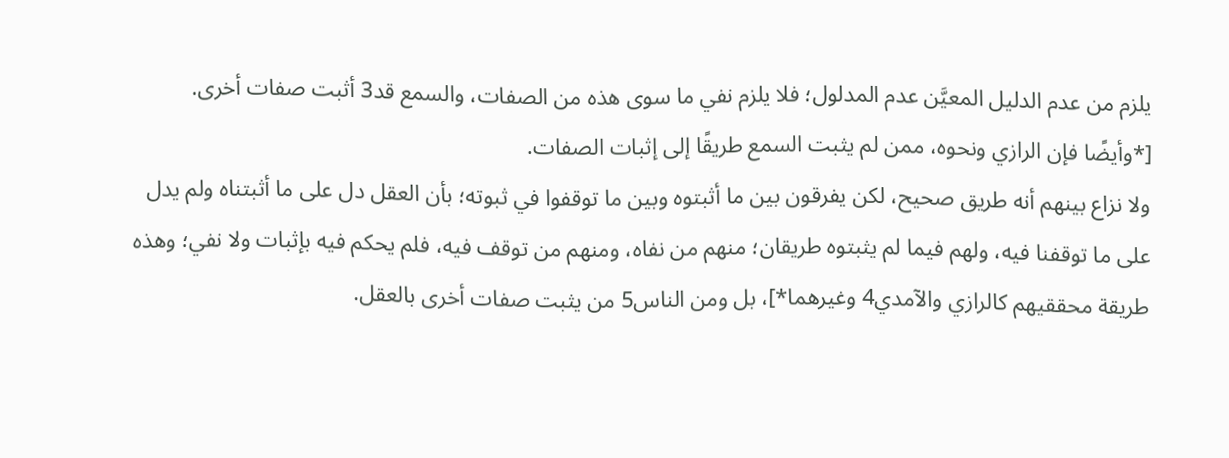يلزم من عدم الدليل المعيَّن عدم المدلول؛ فلا يلزم نفي ما سوى هذه من الصفات، والسمع قد3 أثبت صفات أخرى.
[*وأيضًا فإن الرازي ونحوه، ممن لم يثبت السمع طريقًا إلى إثبات الصفات.
ولا نزاع بينهم أنه طريق صحيح، لكن يفرقون بين ما أثبتوه وبين ما توقفوا في ثبوته؛ بأن العقل دل على ما أثبتناه ولم يدل على ما توقفنا فيه، ولهم فيما لم يثبتوه طريقان؛ منهم من نفاه، ومنهم من توقف فيه، فلم يحكم فيه بإثبات ولا نفي؛ وهذه طريقة محققيهم كالرازي والآمدي4 وغيرهما*]، بل ومن الناس5 من يثبت صفات أخرى بالعقل.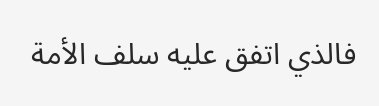فالذي اتفق عليه سلف الأمة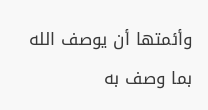وأئمتها أن يوصف الله بما وصف به